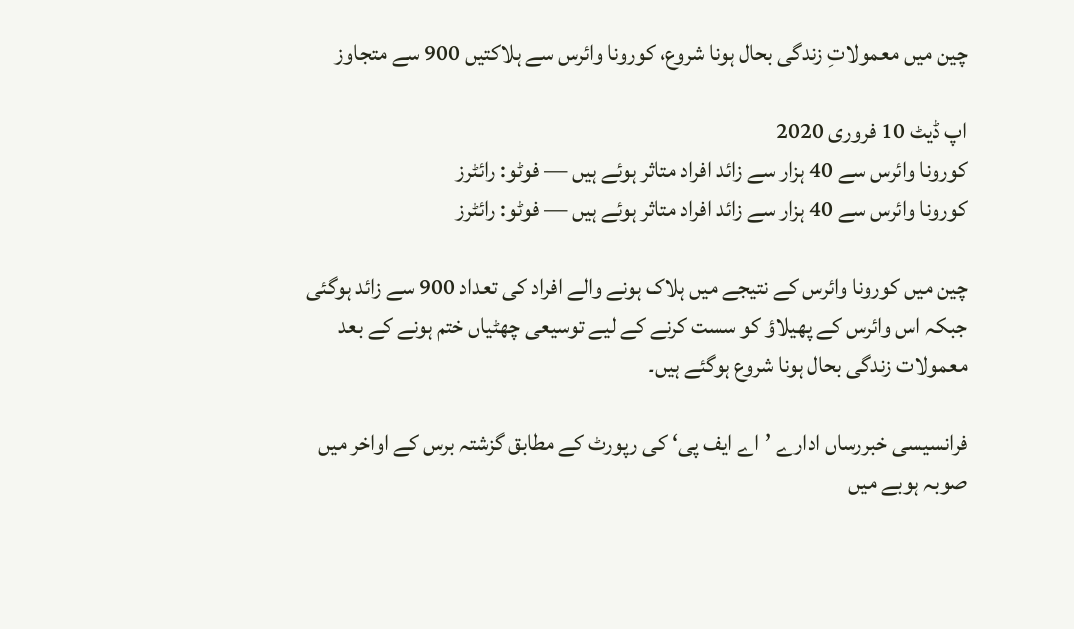چین میں معمولاتِ زندگی بحال ہونا شروع، کورونا وائرس سے ہلاکتیں 900 سے متجاوز

اپ ڈیٹ 10 فروری 2020
کورونا وائرس سے 40 ہزار سے زائد افراد متاثر ہوئے ہیں — فوٹو: رائٹرز
کورونا وائرس سے 40 ہزار سے زائد افراد متاثر ہوئے ہیں — فوٹو: رائٹرز

چین میں کورونا وائرس کے نتیجے میں ہلاک ہونے والے افراد کی تعداد 900 سے زائد ہوگئی جبکہ اس وائرس کے پھیلاؤ کو سست کرنے کے لیے توسیعی چھٹیاں ختم ہونے کے بعد معمولات زندگی بحال ہونا شروع ہوگئے ہیں۔

فرانسیسی خبررساں ادارے ’اے ایف پی‘ کی رپورٹ کے مطابق گزشتہ برس کے اواخر میں صوبہ ہوبے میں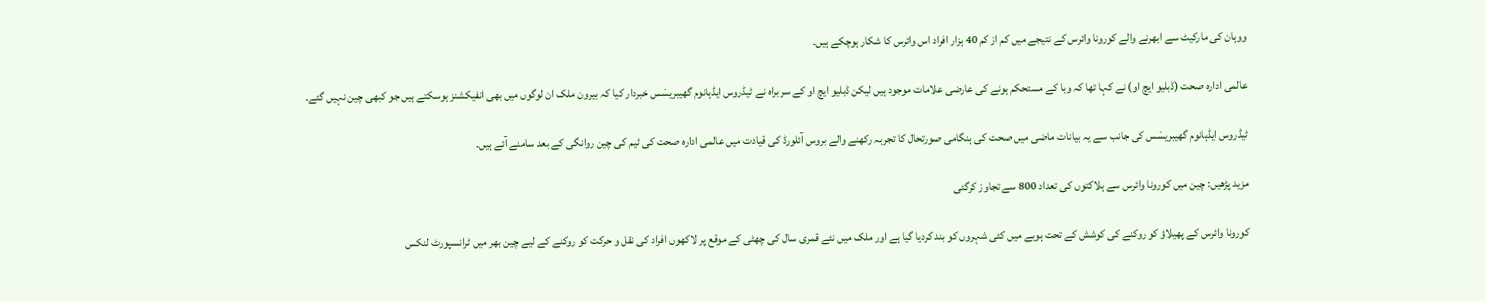ووہان کی مارکیٹ سے ابھرنے والے کورونا وائرس کے نتیجے میں کم از کم 40 ہزار افراد اس وائرس کا شکار ہوچکے ہیں۔

عالمی ادارہ صحت (ڈبلیو ایچ او) نے کہا تھا کہ وبا کے مستحکم ہونے کی عارضی علامات موجود ہیں لیکن ڈبلیو ایچ او کے سربراہ نے ٹیڈروس ایڈہانوم گھیبریسَس خبردار کیا کہ بیرون ملک ان لوگوں میں بھی انفیکشنز ہوسکتے ہیں جو کبھی چین نہیں گئے۔

ٹیڈروس ایڈہانوم گھیبریسَس کی جانب سے یہ بیانات ماضی میں صحت کی ہنگامی صورتحال کا تجربہ رکھنے والے بروس آئلورڈ کی قیادت میں عالمی ادارہ صحت کی ٹیم کی چین روانگی کے بعد سامنے آئے ہیں۔

مزید پڑھیں: چین میں کورونا وائرس سے ہلاکتوں کی تعداد 800 سے تجاوز کرگئی

کورونا وائرس کے پھیلاؤ کو روکنے کی کوشش کے تحت ہوبے میں کئی شہروں کو بند کردیا گیا ہے اور ملک میں نئے قمری سال کی چھٹی کے موقع پر لاکھوں افراد کی نقل و حرکت کو روکنے کے لیے چین بھر میں ٹرانسپورٹ لنکس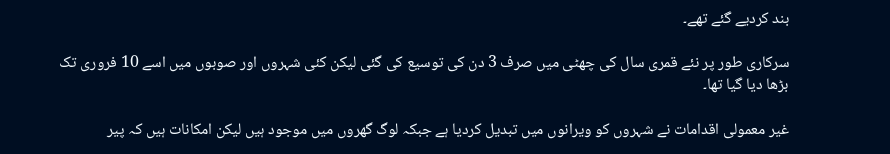بند کردیے گئے تھے۔

سرکاری طور پر نئے قمری سال کی چھٹی میں صرف 3 دن کی توسیع کی گئی لیکن کئی شہروں اور صوبوں میں اسے 10 فروری تک بڑھا دیا گیا تھا۔

غیر معمولی اقدامات نے شہروں کو ویرانوں میں تبدیل کردیا ہے جبکہ لوگ گھروں میں موجود ہیں لیکن امکانات ہیں کہ پیر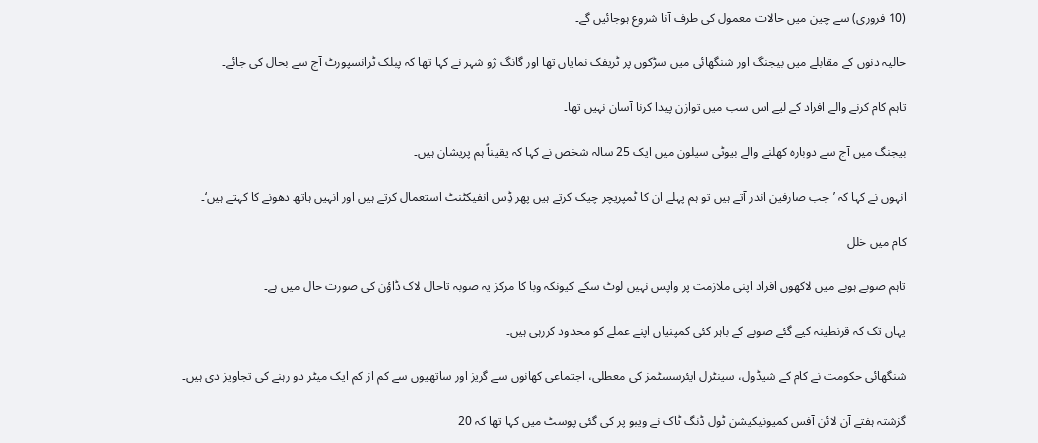(10 فروری) سے چین میں حالات معمول کی طرف آنا شروع ہوجائیں گے۔

حالیہ دنوں کے مقابلے میں بیجنگ اور شنگھائی میں سڑکوں پر ٹریفک نمایاں تھا اور گانگ ژو شہر نے کہا تھا کہ پبلک ٹرانسپورٹ آج سے بحال کی جائے۔

تاہم کام کرنے والے افراد کے لیے اس سب میں توازن پیدا کرنا آسان نہیں تھا۔

بیجنگ میں آج سے دوبارہ کھلنے والے بیوٹی سیلون میں ایک 25 سالہ شخص نے کہا کہ یقیناً ہم پریشان ہیں۔

انہوں نے کہا کہ ’جب صارفین اندر آتے ہیں تو ہم پہلے ان کا ٹمپریچر چیک کرتے ہیں پھر ڈِس انفیکٹنٹ استعمال کرتے ہیں اور انہیں ہاتھ دھونے کا کہتے ہیں‘۔

کام میں خلل

تاہم صوبے ہوبے میں لاکھوں افراد اپنی ملازمت پر واپس نہیں لوٹ سکے کیونکہ وبا کا مرکز یہ صوبہ تاحال لاک ڈاؤن کی صورت حال میں ہے۔

یہاں تک کہ قرنطینہ کیے گئے صوبے کے باہر کئی کمپنیاں اپنے عملے کو محدود کررہی ہیں۔

شنگھائی حکومت نے کام کے شیڈول، سینٹرل ایئرسسٹمز کی معطلی، اجتماعی کھانوں سے گریز اور ساتھیوں سے کم از کم ایک میٹر دو رہنے کی تجاویز دی ہیں۔

گزشتہ ہفتے آن لائن آفس کمیونیکیشن ٹول ڈنگ ٹاک نے ویبو پر کی گئی پوسٹ میں کہا تھا کہ 20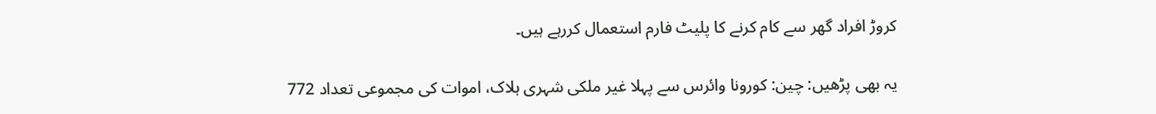کروڑ افراد گھر سے کام کرنے کا پلیٹ فارم استعمال کررہے ہیں۔

یہ بھی پڑھیں: چین: کورونا وائرس سے پہلا غیر ملکی شہری ہلاک، اموات کی مجموعی تعداد 772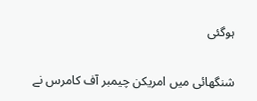ہوگئی

شنگھائی میں امریکن چیمبر آف کامرس نے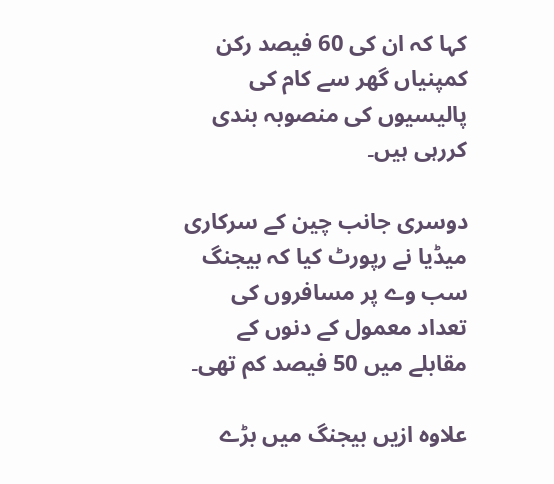کہا کہ ان کی 60 فیصد رکن کمپنیاں گھر سے کام کی پالیسیوں کی منصوبہ بندی کررہی ہیں۔

دوسری جانب چین کے سرکاری میڈیا نے رپورٹ کیا کہ بیجنگ سب وے پر مسافروں کی تعداد معمول کے دنوں کے مقابلے میں 50 فیصد کم تھی۔

علاوہ ازیں بیجنگ میں بڑے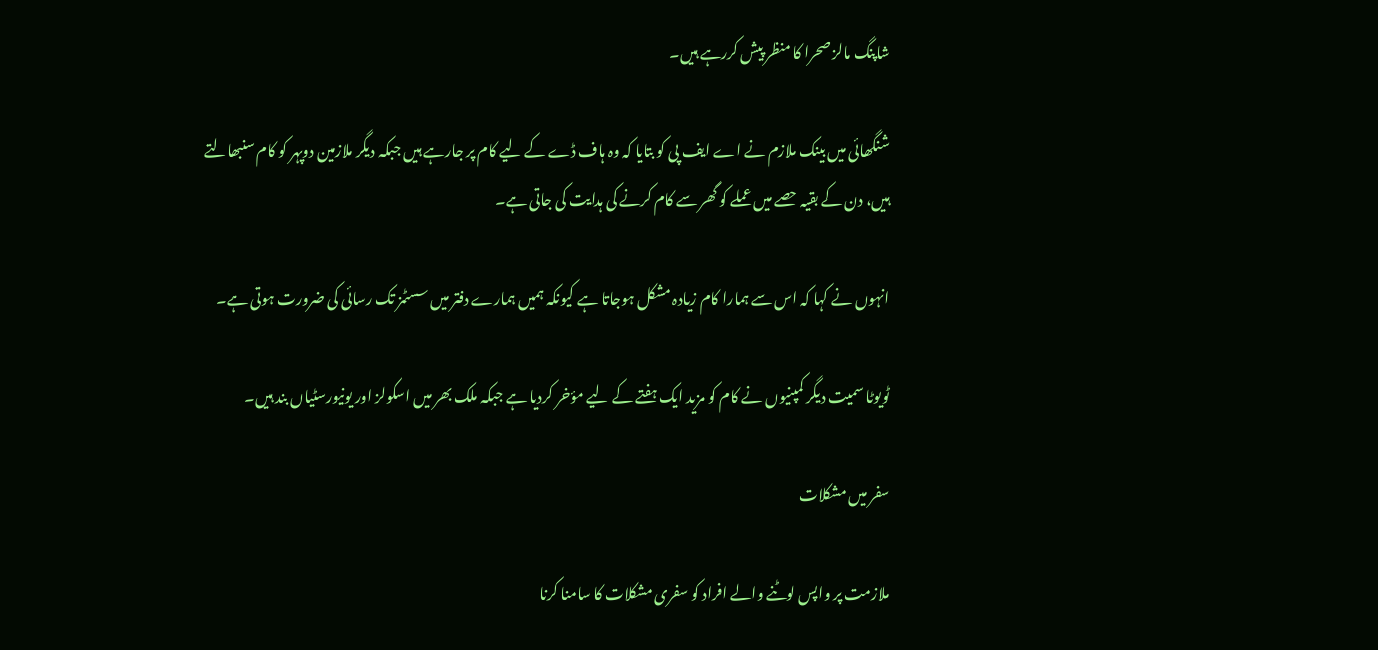شاپنگ مالز صحرا کا منظر پیش کررہے ہیں۔

شنگھائی میں بینک ملازم نے اے ایف پی کو بتایا کہ وہ ہاف ڈے کے لیے کام پر جارہے ہیں جبکہ دیگر ملازمین دوپہر کو کام سنبھالتے ہیں، دن کے بقیہ حصے میں عملے کو گھر سے کام کرنے کی ہدایت کی جاتی ہے۔

انہوں نے کہا کہ اس سے ہمارا کام زیادہ مشکل ہوجاتا ہے کیونکہ ہمیں ہمارے دفتر میں سسٹمز تک رسائی کی ضرورت ہوتی ہے۔

ٹویوٹا سمیت دیگر کمپنیوں نے کام کو مزید ایک ہفتے کے لیے مؤخر کردیا ہے جبکہ ملک بھر میں اسکولز اور یونیورسٹیاں بند ہیں۔

سفر میں مشکلات

ملازمت پر واپس لوٹنے والے افراد کو سفری مشکلات کا سامنا کرنا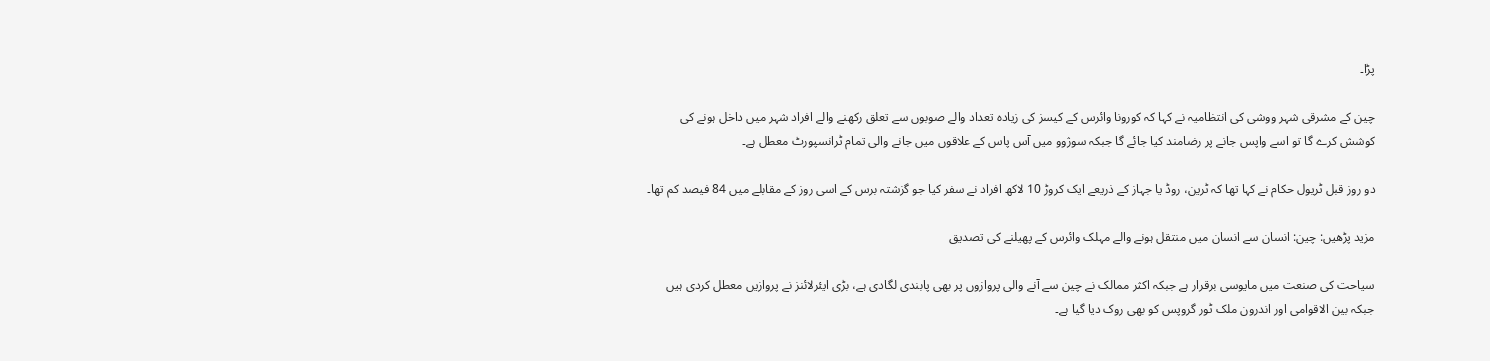پڑا۔

چین کے مشرقی شہر ووشی کی انتظامیہ نے کہا کہ کورونا وائرس کے کیسز کی زیادہ تعداد والے صوبوں سے تعلق رکھنے والے افراد شہر میں داخل ہونے کی کوشش کرے گا تو اسے واپس جانے پر رضامند کیا جائے گا جبکہ سوژوو میں آس پاس کے علاقوں میں جانے والی تمام ٹرانسپورٹ معطل ہے۔

دو روز قبل ٹریول حکام نے کہا تھا کہ ٹرین، روڈ یا جہاز کے ذریعے ایک کروڑ 10 لاکھ افراد نے سفر کیا جو گزشتہ برس کے اسی روز کے مقابلے میں 84 فیصد کم تھا۔

مزید پڑھیں: چین: انسان سے انسان میں منتقل ہونے والے مہلک وائرس کے پھیلنے کی تصدیق

سیاحت کی صنعت میں مایوسی برقرار ہے جبکہ اکثر ممالک نے چین سے آنے والی پروازوں پر بھی پابندی لگادی ہے، بڑی ایئرلائنز نے پروازیں معطل کردی ہیں جبکہ بین الاقوامی اور اندرون ملک ٹور گروپس کو بھی روک دیا گیا ہے۔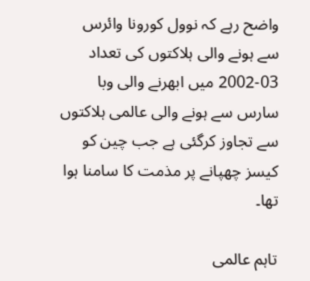واضح رہے کہ نوول کورونا وائرس سے ہونے والی ہلاکتوں کی تعداد 03-2002 میں ابھرنے والی وبا سارس سے ہونے والی عالمی ہلاکتوں سے تجاوز کرگئی ہے جب چین کو کیسز چھپانے پر مذمت کا سامنا ہوا تھا۔

تاہم عالمی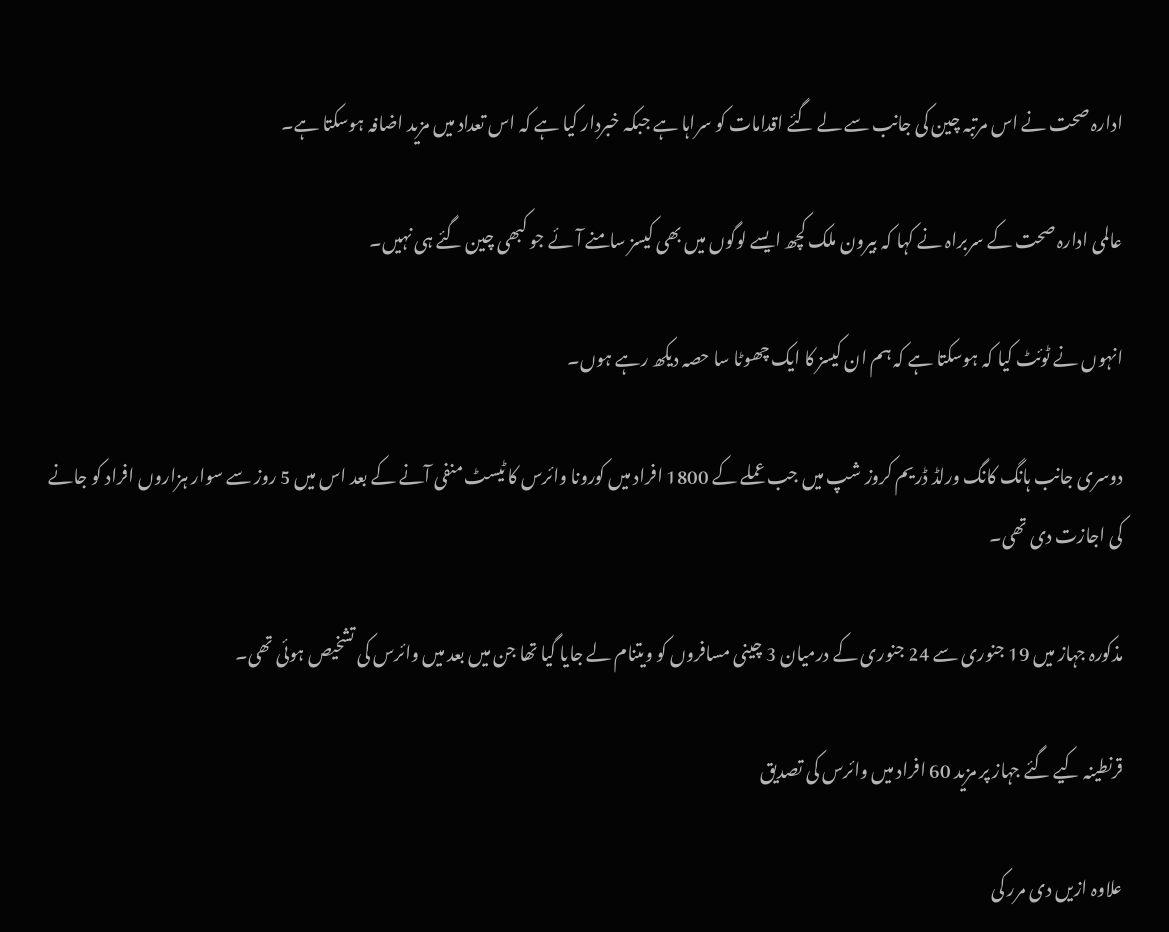ادارہ صحت نے اس مرتبہ چین کی جانب سے لے گئے اقدامات کو سراہا ہے جبکہ خبردار کیا ہے کہ اس تعداد میں مزید اضافہ ہوسکتا ہے۔

عالمی ادارہ صحت کے سربراہ نے کہا کہ بیرون ملک کچھ ایسے لوگوں میں بھی کیسز سامنے آئے جو کبھی چین گئے ہی نہیں۔

انہوں نے ٹوئٹ کیا کہ ہوسکتا ہے کہ ہم ان کیسز کا ایک چھوٹا سا حصہ دیکھ رہے ہوں۔

دوسری جانب ہانگ کانگ ورلڈ ڈریم کروز شپ میں جب عملے کے 1800 افراد میں کورونا وائرس کا ٹیسٹ منفی آنے کے بعد اس میں 5 روز سے سوار ہزاروں افراد کو جانے کی اجازت دی تھی۔

مذکورہ جہاز میں 19 جنوری سے 24 جنوری کے درمیان 3 چینی مسافروں کو ویتنام لے جایا گیا تھا جن میں بعد میں وائرس کی تشخیص ہوئی تھی۔

قرنطینہ کیے گئے جہاز پر مزید 60 افراد میں وائرس کی تصدیق

علاوہ ازیں دی مرر کی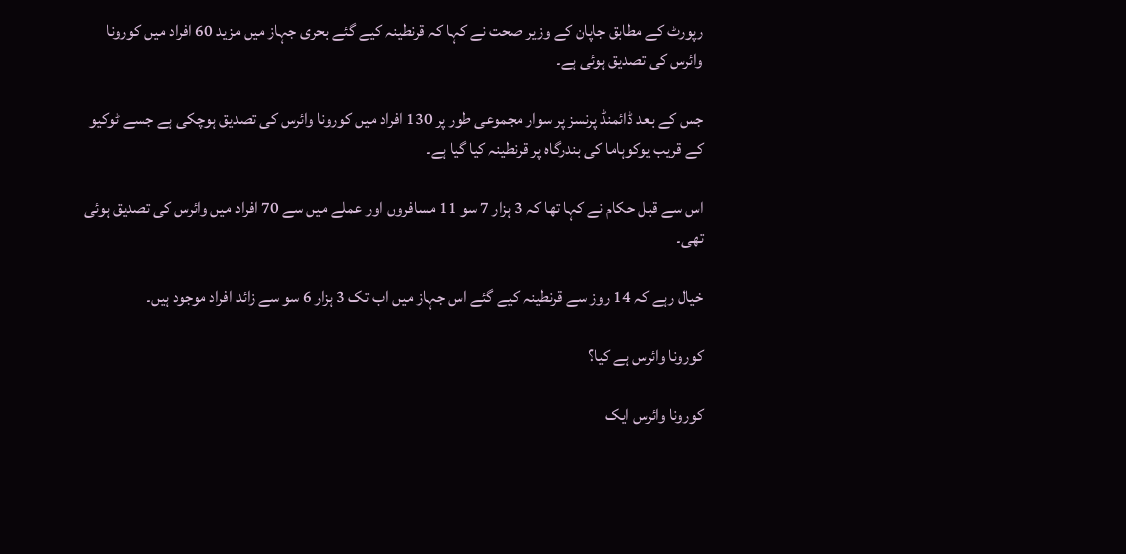رپورٹ کے مطابق جاپان کے وزیر صحت نے کہا کہ قرنطینہ کیے گئے بحری جہاز میں مزید 60 افراد میں کورونا وائرس کی تصدیق ہوئی ہے۔

جس کے بعد ڈائمنڈ پرنسز پر سوار مجموعی طور پر 130 افراد میں کورونا وائرس کی تصدیق ہوچکی ہے جسے ٹوکیو کے قریب یوکوہاما کی بندرگاہ پر قرنطینہ کیا گیا ہے۔

اس سے قبل حکام نے کہا تھا کہ 3 ہزار 7 سو 11 مسافروں اور عملے میں سے 70 افراد میں وائرس کی تصدیق ہوئی تھی۔

خیال رہے کہ 14 روز سے قرنطینہ کیے گئے اس جہاز میں اب تک 3 ہزار 6 سو سے زائد افراد موجود ہیں۔

کورونا وائرس ہے کیا؟

کورونا وائرس ایک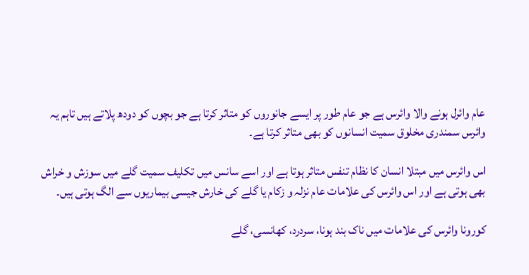عام وائرل ہونے والا وائرس ہے جو عام طور پر ایسے جانوروں کو متاثر کرتا ہے جو بچوں کو دودھ پلاتے ہیں تاہم یہ وائرس سمندری مخلوق سمیت انسانوں کو بھی متاثر کرتا ہے۔

اس وائرس میں مبتلا انسان کا نظام تنفس متاثر ہوتا ہے اور اسے سانس میں تکلیف سمیت گلے میں سوزش و خراش بھی ہوتی ہے اور اس وائرس کی علامات عام نزلہ و زکام یا گلے کی خارش جیسی بیماریوں سے الگ ہوتی ہیں۔

کورونا وائرس کی علامات میں ناک بند ہونا، سردرد، کھانسی، گلے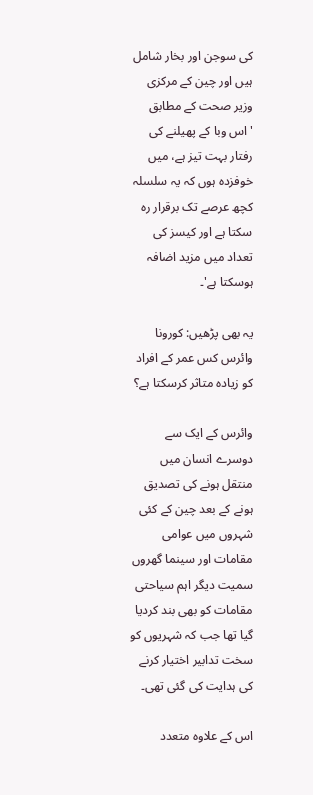کی سوجن اور بخار شامل ہیں اور چین کے مرکزی وزیر صحت کے مطابق 'اس وبا کے پھیلنے کی رفتار بہت تیز ہے، میں خوفزدہ ہوں کہ یہ سلسلہ کچھ عرصے تک برقرار رہ سکتا ہے اور کیسز کی تعداد میں مزید اضافہ ہوسکتا ہے'۔

یہ بھی پڑھیں: کورونا وائرس کس عمر کے افراد کو زیادہ متاثر کرسکتا ہے؟

وائرس کے ایک سے دوسرے انسان میں منتقل ہونے کی تصدیق ہونے کے بعد چین کے کئی شہروں میں عوامی مقامات اور سینما گھروں سمیت دیگر اہم سیاحتی مقامات کو بھی بند کردیا گیا تھا جب کہ شہریوں کو سخت تدابیر اختیار کرنے کی ہدایت کی گئی تھی۔

اس کے علاوہ متعدد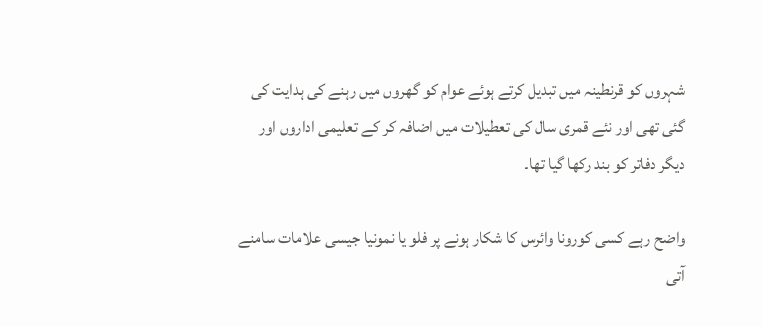شہروں کو قرنطینہ میں تبدیل کرتے ہوئے عوام کو گھروں میں رہنے کی ہدایت کی گئی تھی اور نئے قمری سال کی تعطیلات میں اضافہ کر کے تعلیمی اداروں اور دیگر دفاتر کو بند رکھا گیا تھا۔

واضح رہے کسی کورونا وائرس کا شکار ہونے پر فلو یا نمونیا جیسی علامات سامنے آتی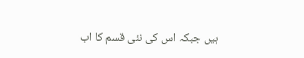ہیں جبکہ اس کی نئی قسم کا اب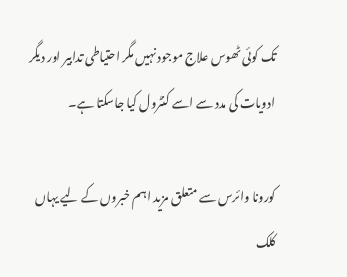تک کوئی ٹھوس علاج موجود نہیں مگر احتیاطی تدابیر اور دیگر ادویات کی مدد سے اسے کنٹرول کیا جاسکتا ہے۔

کورونا وائرس سے متعلق مزید اہم خبروں کے لیے یہاں کلک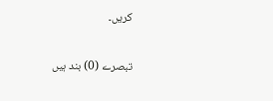کریں۔

تبصرے (0) بند ہیں